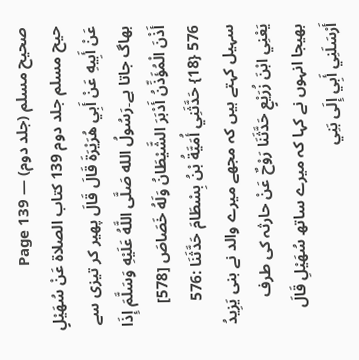صحیح مسلم (جلد دوم) — Page 139
حیح مسلم جلد دوم 139 كتاب الصلاة عَنْ سُهَيْلٍ عَنْ أَبِيهِ عَنْ أَبِي هُرَيْرَةَ قَالَ قَالَ پھیر کر تیزی سے بھاگ جاتا ہے۔رَسُولُ الله صَلَّى اللَّهُ عَلَيْهِ وَسَلَّمَ إِذَا أَذْنَ الْمُؤَذِّنُ أَدْبَرَ الشَّيْطَانُ وَلَهُ خَصَاصَ [578] 576 {18} حَدَّثَنِي أُمَيَّةُ بْنُ بِسْطَامَ حَدَّثَنَا :576 سہیل کہتے ہیں کہ مجھے میرے والد نے بنی يَزِيدُ يَعْنِي ابْنَ زُرَيْعٍ حَدَّثَنَا رَوْحٌ عَنْ حارثہ کی طرف بھیجا انہوں نے کہا کہ میرے ساتھ سُهَيْلِ قَالَ أَرْسَلَنِي أَبِي إِلَى بَنِي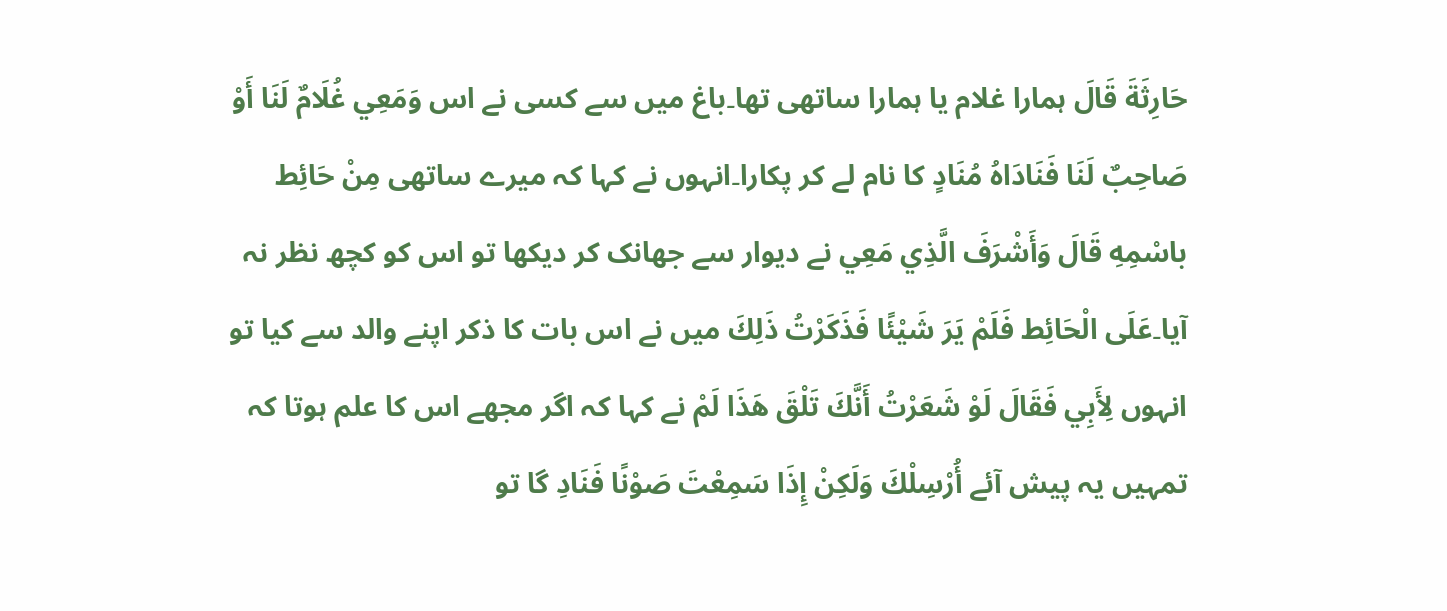حَارِثَةَ قَالَ ہمارا غلام یا ہمارا ساتھی تھا۔باغ میں سے کسی نے اس وَمَعِي غُلَامٌ لَنَا أَوْ صَاحِبٌ لَنَا فَنَادَاهُ مُنَادٍ کا نام لے کر پکارا۔انہوں نے کہا کہ میرے ساتھی مِنْ حَائِط باسْمِهِ قَالَ وَأَشْرَفَ الَّذِي مَعِي نے دیوار سے جھانک کر دیکھا تو اس کو کچھ نظر نہ آیا۔عَلَى الْحَائِط فَلَمْ يَرَ شَيْئًا فَذَكَرْتُ ذَلِكَ میں نے اس بات کا ذکر اپنے والد سے کیا تو انہوں لِأَبِي فَقَالَ لَوْ شَعَرْتُ أَنَّكَ تَلْقَ هَذَا لَمْ نے کہا کہ اگر مجھے اس کا علم ہوتا کہ تمہیں یہ پیش آئے أُرْسِلْكَ وَلَكِنْ إِذَا سَمِعْتَ صَوْنًا فَنَادِ گا تو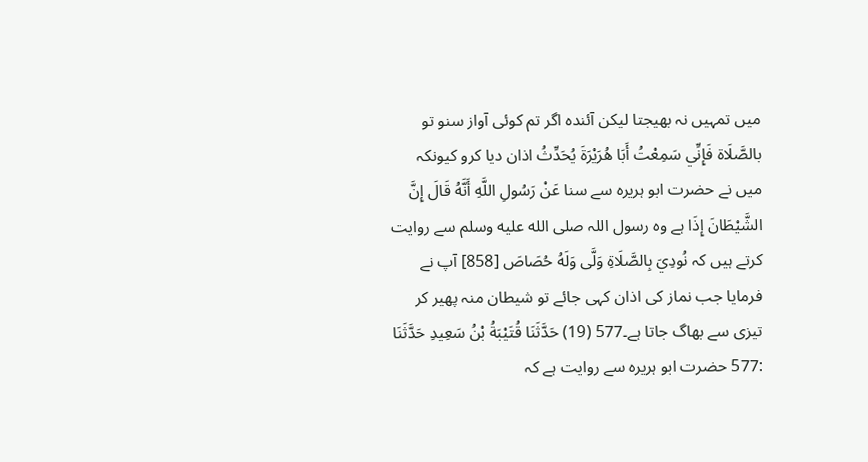میں تمہیں نہ بھیجتا لیکن آئندہ اگر تم کوئی آواز سنو تو بالصَّلَاة فَإِنِّي سَمِعْتُ أَبَا هُرَيْرَةَ يُحَدِّثُ اذان دیا کرو کیونکہ میں نے حضرت ابو ہریرہ سے سنا عَنْ رَسُولِ اللَّهِ أَنَّهُ قَالَ إِنَّ الشَّيْطَانَ إِذَا ہے وہ رسول اللہ صلى الله عليه وسلم سے روایت کرتے ہیں کہ نُودِيَ بِالصَّلَاةِ وَلَّى وَلَهُ حُصَاصَ [858] آپ نے فرمایا جب نماز کی اذان کہی جائے تو شیطان منہ پھیر کر تیزی سے بھاگ جاتا ہے۔577 (19) حَدَّثَنَا قُتَيْبَةُ بْنُ سَعِيدِ حَدَّثَنَا :577 حضرت ابو ہریرہ سے روایت ہے کہ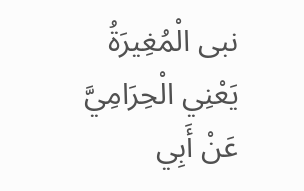نبی الْمُغِيرَةُ يَعْنِي الْحِرَامِيَّ عَنْ أَبِي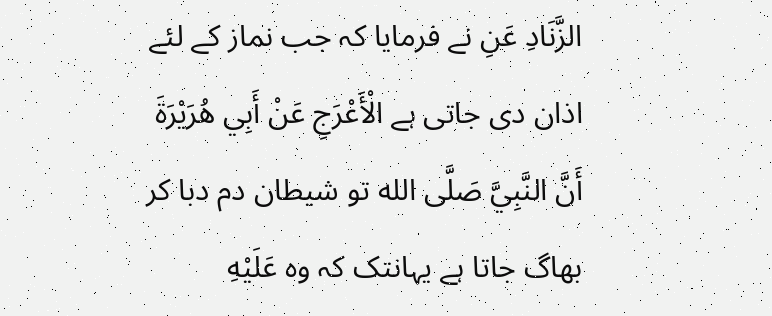الزَّنَادِ عَنِ نے فرمایا کہ جب نماز کے لئے اذان دی جاتی ہے الْأَعْرَجِ عَنْ أَبِي هُرَيْرَةَ أَنَّ النَّبِيَّ صَلَّى الله تو شیطان دم دبا کر بھاگ جاتا ہے یہانتک کہ وہ عَلَيْهِ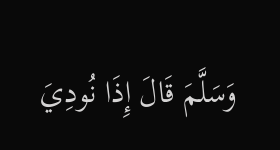وَسَلَّمَ قَالَ إِذَا نُودِيَ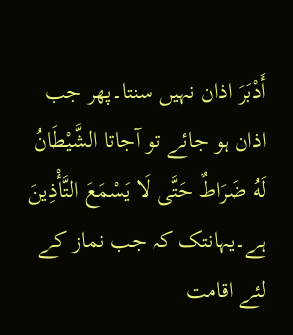أَدْبَرَ اذان نہیں سنتا۔پھر جب اذان ہو جائے تو آجاتا الشَّيْطَانُ لَهُ ضَرَاطٌ حَتَّى لَا يَسْمَعَ التَّأْذِينَ ہے۔یہانتک کہ جب نماز کے لئے اقامت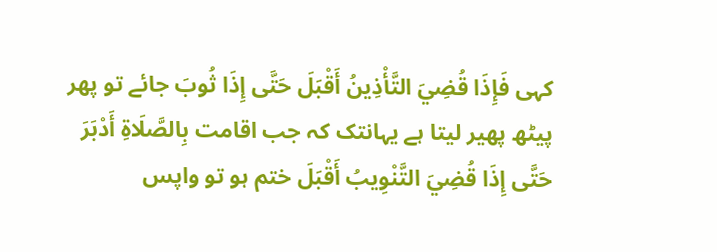کہی فَإِذَا قُضِيَ التَّأْذِينُ أَقْبَلَ حَتَّى إِذَا ثُوبَ جائے تو پھر پیٹھ پھیر لیتا ہے یہانتک کہ جب اقامت بِالصَّلَاةِ أَدْبَرَ حَتَّى إِذَا قُضِيَ التَّنْوِيبُ أَقْبَلَ ختم ہو تو واپس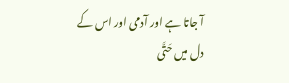آ جاتا ہے اور آدمی اور اس کے دل میں حَتَّى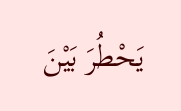يَحْطُرَ بَيْنَ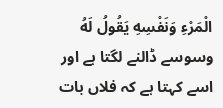الْمَرْءِ وَنَفْسِهِ يَقُولُ لَهُ وسوسے ڈالنے لگتا ہے اور اسے کہتا ہے کہ فلاں بات